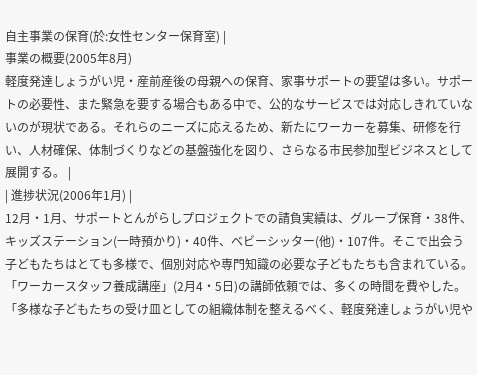自主事業の保育(於:女性センター保育室) |
事業の概要(2005年8月)
軽度発達しょうがい児・産前産後の母親への保育、家事サポートの要望は多い。サポートの必要性、また緊急を要する場合もある中で、公的なサービスでは対応しきれていないのが現状である。それらのニーズに応えるため、新たにワーカーを募集、研修を行い、人材確保、体制づくりなどの基盤強化を図り、さらなる市民参加型ビジネスとして展開する。 |
| 進捗状況(2006年1月) |
12月・1月、サポートとんがらしプロジェクトでの請負実績は、グループ保育・38件、キッズステーション(一時預かり)・40件、ベビーシッター(他)・107件。そこで出会う子どもたちはとても多様で、個別対応や専門知識の必要な子どもたちも含まれている。
「ワーカースタッフ養成講座」(2月4・5日)の講師依頼では、多くの時間を費やした。「多様な子どもたちの受け皿としての組織体制を整えるべく、軽度発達しょうがい児や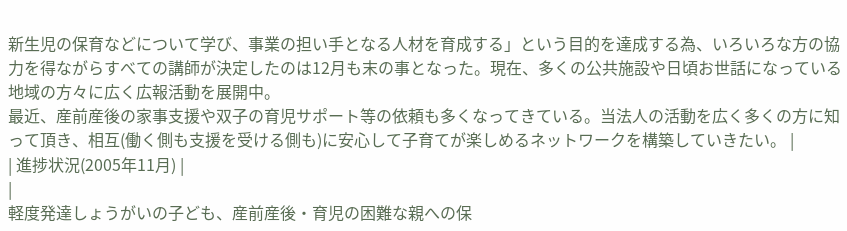新生児の保育などについて学び、事業の担い手となる人材を育成する」という目的を達成する為、いろいろな方の協力を得ながらすべての講師が決定したのは12月も末の事となった。現在、多くの公共施設や日頃お世話になっている地域の方々に広く広報活動を展開中。
最近、産前産後の家事支援や双子の育児サポート等の依頼も多くなってきている。当法人の活動を広く多くの方に知って頂き、相互(働く側も支援を受ける側も)に安心して子育てが楽しめるネットワークを構築していきたい。 |
| 進捗状況(2005年11月) |
|
軽度発達しょうがいの子ども、産前産後・育児の困難な親への保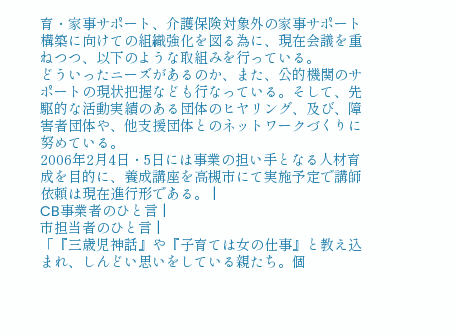育・家事サポート、介護保険対象外の家事サポート構築に向けての組織強化を図る為に、現在会議を重ねつつ、以下のような取組みを行っている。
どういったニーズがあるのか、また、公的機関のサポートの現状把握なども行なっている。そして、先駆的な活動実績のある団体のヒヤリング、及び、障害者団体や、他支援団体とのネットワークづくりに努めている。
2006年2月4日・5日には事業の担い手となる人材育成を目的に、養成講座を高槻市にて実施予定で講師依頼は現在進行形である。 |
CB事業者のひと言 |
市担当者のひと言 |
「『三歳児神話』や『子育ては女の仕事』と教え込まれ、しんどい思いをしている親たち。個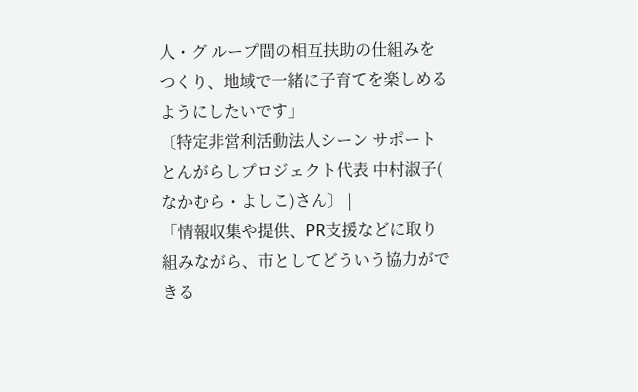人・グ ループ間の相互扶助の仕組みをつくり、地域で一緒に子育てを楽しめるようにしたいです」
〔特定非営利活動法人シーン サポートとんがらしプロジェクト代表 中村淑子( なかむら・よしこ)さん〕 |
「情報収集や提供、PR支援などに取り組みながら、市としてどういう協力ができる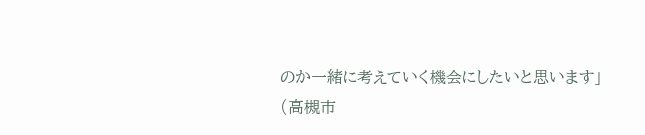のか一緒に考えていく機会にしたいと思います」
(高槻市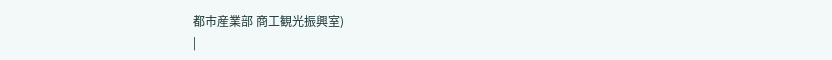都市産業部 商工観光振興室)
|